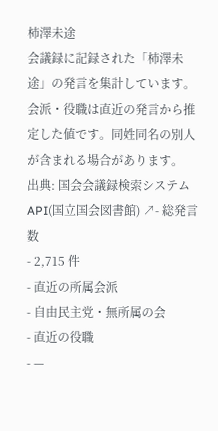柿澤未途
会議録に記録された「柿澤未途」の発言を集計しています。会派・役職は直近の発言から推定した値です。同姓同名の別人が含まれる場合があります。
出典: 国会会議録検索システム API(国立国会図書館) ↗- 総発言数
- 2,715 件
- 直近の所属会派
- 自由民主党・無所属の会
- 直近の役職
- —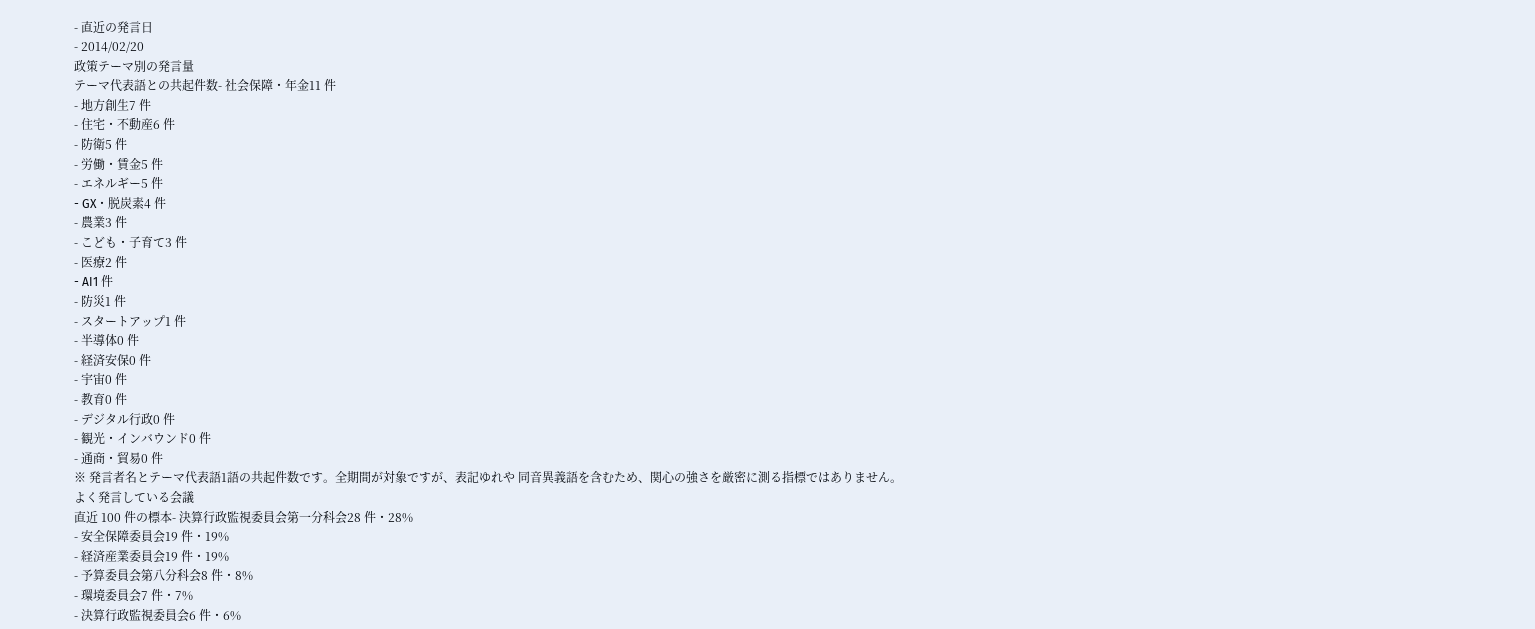- 直近の発言日
- 2014/02/20
政策テーマ別の発言量
テーマ代表語との共起件数- 社会保障・年金11 件
- 地方創生7 件
- 住宅・不動産6 件
- 防衛5 件
- 労働・賃金5 件
- エネルギー5 件
- GX・脱炭素4 件
- 農業3 件
- こども・子育て3 件
- 医療2 件
- AI1 件
- 防災1 件
- スタートアップ1 件
- 半導体0 件
- 経済安保0 件
- 宇宙0 件
- 教育0 件
- デジタル行政0 件
- 観光・インバウンド0 件
- 通商・貿易0 件
※ 発言者名とテーマ代表語1語の共起件数です。全期間が対象ですが、表記ゆれや 同音異義語を含むため、関心の強さを厳密に測る指標ではありません。
よく発言している会議
直近 100 件の標本- 決算行政監視委員会第一分科会28 件・28%
- 安全保障委員会19 件・19%
- 経済産業委員会19 件・19%
- 予算委員会第八分科会8 件・8%
- 環境委員会7 件・7%
- 決算行政監視委員会6 件・6%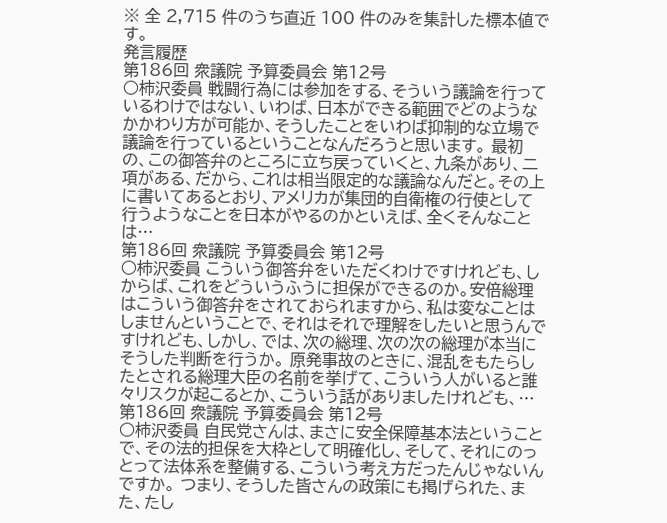※ 全 2,715 件のうち直近 100 件のみを集計した標本値です。
発言履歴
第186回 衆議院 予算委員会 第12号
○柿沢委員 戦闘行為には参加をする、そういう議論を行っているわけではない、いわば、日本ができる範囲でどのようなかかわり方が可能か、そうしたことをいわば抑制的な立場で議論を行っているということなんだろうと思います。 最初の、この御答弁のところに立ち戻っていくと、九条があり、二項がある、だから、これは相当限定的な議論なんだと。その上に書いてあるとおり、アメリカが集団的自衛権の行使として行うようなことを日本がやるのかといえば、全くそんなことは…
第186回 衆議院 予算委員会 第12号
○柿沢委員 こういう御答弁をいただくわけですけれども、しからば、これをどういうふうに担保ができるのか。安倍総理はこういう御答弁をされておられますから、私は変なことはしませんということで、それはそれで理解をしたいと思うんですけれども、しかし、では、次の総理、次の次の総理が本当にそうした判断を行うか。 原発事故のときに、混乱をもたらしたとされる総理大臣の名前を挙げて、こういう人がいると誰々リスクが起こるとか、こういう話がありましたけれども、…
第186回 衆議院 予算委員会 第12号
○柿沢委員 自民党さんは、まさに安全保障基本法ということで、その法的担保を大枠として明確化し、そして、それにのっとって法体系を整備する、こういう考え方だったんじゃないんですか。 つまり、そうした皆さんの政策にも掲げられた、また、たし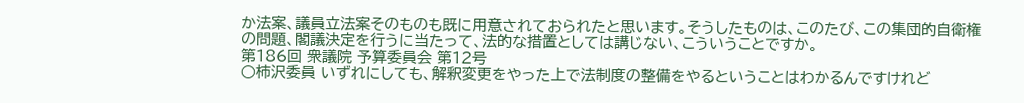か法案、議員立法案そのものも既に用意されておられたと思います。そうしたものは、このたび、この集団的自衛権の問題、閣議決定を行うに当たって、法的な措置としては講じない、こういうことですか。
第186回 衆議院 予算委員会 第12号
○柿沢委員 いずれにしても、解釈変更をやった上で法制度の整備をやるということはわかるんですけれど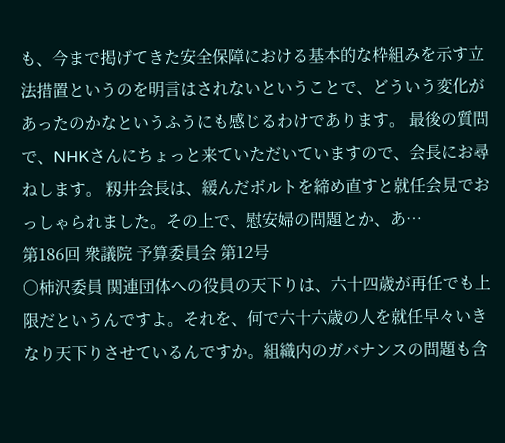も、今まで掲げてきた安全保障における基本的な枠組みを示す立法措置というのを明言はされないということで、どういう変化があったのかなというふうにも感じるわけであります。 最後の質問で、NHKさんにちょっと来ていただいていますので、会長にお尋ねします。 籾井会長は、緩んだボルトを締め直すと就任会見でおっしゃられました。その上で、慰安婦の問題とか、あ…
第186回 衆議院 予算委員会 第12号
○柿沢委員 関連団体への役員の天下りは、六十四歳が再任でも上限だというんですよ。それを、何で六十六歳の人を就任早々いきなり天下りさせているんですか。組織内のガバナンスの問題も含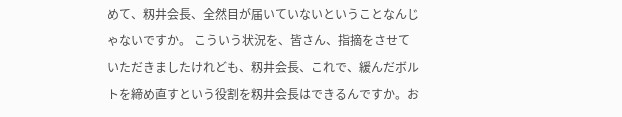めて、籾井会長、全然目が届いていないということなんじゃないですか。 こういう状況を、皆さん、指摘をさせていただきましたけれども、籾井会長、これで、緩んだボルトを締め直すという役割を籾井会長はできるんですか。お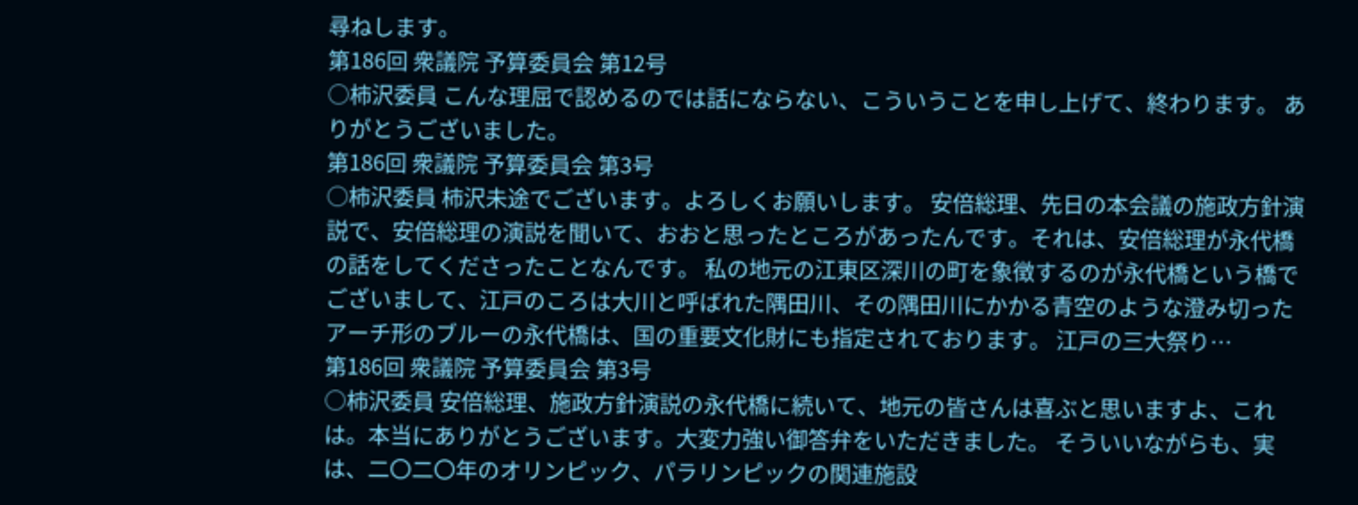尋ねします。
第186回 衆議院 予算委員会 第12号
○柿沢委員 こんな理屈で認めるのでは話にならない、こういうことを申し上げて、終わります。 ありがとうございました。
第186回 衆議院 予算委員会 第3号
○柿沢委員 柿沢未途でございます。よろしくお願いします。 安倍総理、先日の本会議の施政方針演説で、安倍総理の演説を聞いて、おおと思ったところがあったんです。それは、安倍総理が永代橋の話をしてくださったことなんです。 私の地元の江東区深川の町を象徴するのが永代橋という橋でございまして、江戸のころは大川と呼ばれた隅田川、その隅田川にかかる青空のような澄み切ったアーチ形のブルーの永代橋は、国の重要文化財にも指定されております。 江戸の三大祭り…
第186回 衆議院 予算委員会 第3号
○柿沢委員 安倍総理、施政方針演説の永代橋に続いて、地元の皆さんは喜ぶと思いますよ、これは。本当にありがとうございます。大変力強い御答弁をいただきました。 そういいながらも、実は、二〇二〇年のオリンピック、パラリンピックの関連施設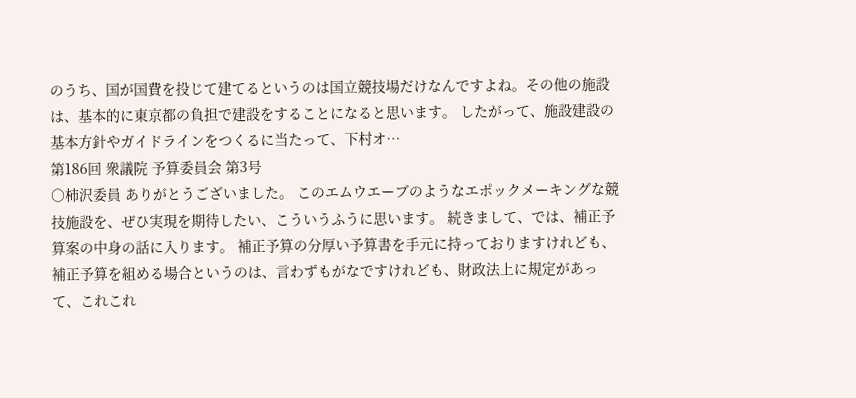のうち、国が国費を投じて建てるというのは国立競技場だけなんですよね。その他の施設は、基本的に東京都の負担で建設をすることになると思います。 したがって、施設建設の基本方針やガイドラインをつくるに当たって、下村オ…
第186回 衆議院 予算委員会 第3号
○柿沢委員 ありがとうございました。 このエムウエーブのようなエポックメーキングな競技施設を、ぜひ実現を期待したい、こういうふうに思います。 続きまして、では、補正予算案の中身の話に入ります。 補正予算の分厚い予算書を手元に持っておりますけれども、補正予算を組める場合というのは、言わずもがなですけれども、財政法上に規定があって、これこれ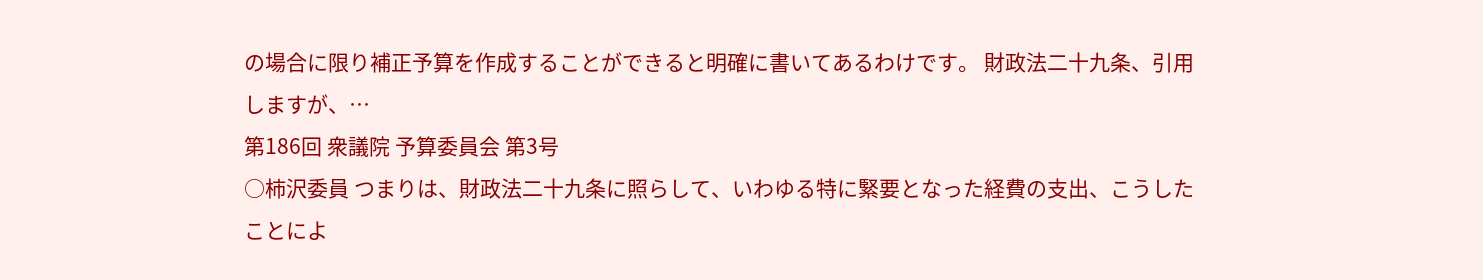の場合に限り補正予算を作成することができると明確に書いてあるわけです。 財政法二十九条、引用しますが、…
第186回 衆議院 予算委員会 第3号
○柿沢委員 つまりは、財政法二十九条に照らして、いわゆる特に緊要となった経費の支出、こうしたことによ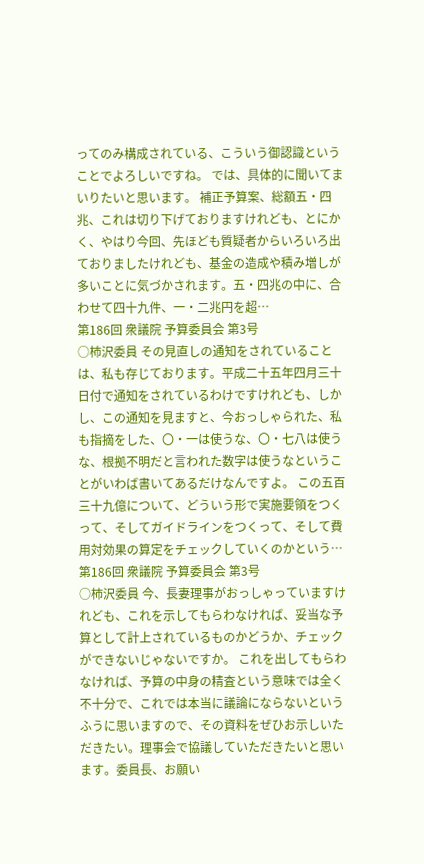ってのみ構成されている、こういう御認識ということでよろしいですね。 では、具体的に聞いてまいりたいと思います。 補正予算案、総額五・四兆、これは切り下げておりますけれども、とにかく、やはり今回、先ほども質疑者からいろいろ出ておりましたけれども、基金の造成や積み増しが多いことに気づかされます。五・四兆の中に、合わせて四十九件、一・二兆円を超…
第186回 衆議院 予算委員会 第3号
○柿沢委員 その見直しの通知をされていることは、私も存じております。平成二十五年四月三十日付で通知をされているわけですけれども、しかし、この通知を見ますと、今おっしゃられた、私も指摘をした、〇・一は使うな、〇・七八は使うな、根拠不明だと言われた数字は使うなということがいわば書いてあるだけなんですよ。 この五百三十九億について、どういう形で実施要領をつくって、そしてガイドラインをつくって、そして費用対効果の算定をチェックしていくのかという…
第186回 衆議院 予算委員会 第3号
○柿沢委員 今、長妻理事がおっしゃっていますけれども、これを示してもらわなければ、妥当な予算として計上されているものかどうか、チェックができないじゃないですか。 これを出してもらわなければ、予算の中身の精査という意味では全く不十分で、これでは本当に議論にならないというふうに思いますので、その資料をぜひお示しいただきたい。理事会で協議していただきたいと思います。委員長、お願い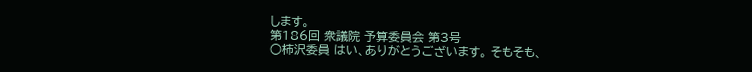します。
第186回 衆議院 予算委員会 第3号
○柿沢委員 はい、ありがとうございます。 そもそも、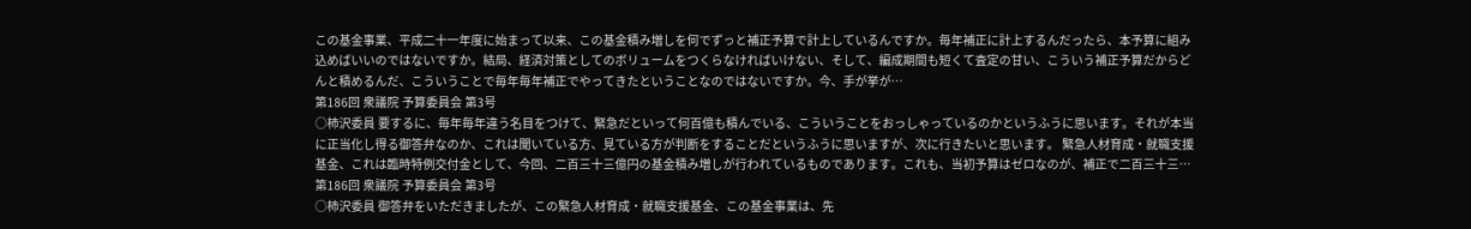この基金事業、平成二十一年度に始まって以来、この基金積み増しを何でずっと補正予算で計上しているんですか。毎年補正に計上するんだったら、本予算に組み込めばいいのではないですか。結局、経済対策としてのボリュームをつくらなければいけない、そして、編成期間も短くて査定の甘い、こういう補正予算だからどんと積めるんだ、こういうことで毎年毎年補正でやってきたということなのではないですか。今、手が挙が…
第186回 衆議院 予算委員会 第3号
○柿沢委員 要するに、毎年毎年違う名目をつけて、緊急だといって何百億も積んでいる、こういうことをおっしゃっているのかというふうに思います。それが本当に正当化し得る御答弁なのか、これは聞いている方、見ている方が判断をすることだというふうに思いますが、次に行きたいと思います。 緊急人材育成・就職支援基金、これは臨時特例交付金として、今回、二百三十三億円の基金積み増しが行われているものであります。これも、当初予算はゼロなのが、補正で二百三十三…
第186回 衆議院 予算委員会 第3号
○柿沢委員 御答弁をいただきましたが、この緊急人材育成・就職支援基金、この基金事業は、先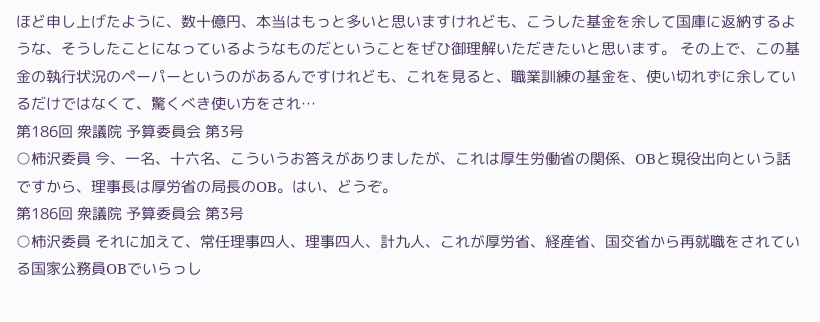ほど申し上げたように、数十億円、本当はもっと多いと思いますけれども、こうした基金を余して国庫に返納するような、そうしたことになっているようなものだということをぜひ御理解いただきたいと思います。 その上で、この基金の執行状況のペーパーというのがあるんですけれども、これを見ると、職業訓練の基金を、使い切れずに余しているだけではなくて、驚くべき使い方をされ…
第186回 衆議院 予算委員会 第3号
○柿沢委員 今、一名、十六名、こういうお答えがありましたが、これは厚生労働省の関係、OBと現役出向という話ですから、理事長は厚労省の局長のOB。はい、どうぞ。
第186回 衆議院 予算委員会 第3号
○柿沢委員 それに加えて、常任理事四人、理事四人、計九人、これが厚労省、経産省、国交省から再就職をされている国家公務員OBでいらっし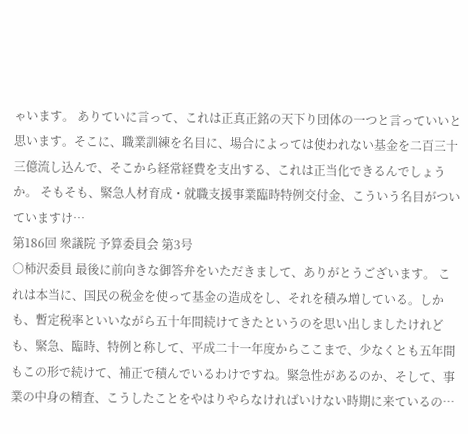ゃいます。 ありていに言って、これは正真正銘の天下り団体の一つと言っていいと思います。そこに、職業訓練を名目に、場合によっては使われない基金を二百三十三億流し込んで、そこから経常経費を支出する、これは正当化できるんでしょうか。 そもそも、緊急人材育成・就職支援事業臨時特例交付金、こういう名目がついていますけ…
第186回 衆議院 予算委員会 第3号
○柿沢委員 最後に前向きな御答弁をいただきまして、ありがとうございます。 これは本当に、国民の税金を使って基金の造成をし、それを積み増している。しかも、暫定税率といいながら五十年間続けてきたというのを思い出しましたけれども、緊急、臨時、特例と称して、平成二十一年度からここまで、少なくとも五年間もこの形で続けて、補正で積んでいるわけですね。緊急性があるのか、そして、事業の中身の精査、こうしたことをやはりやらなければいけない時期に来ているの…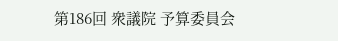第186回 衆議院 予算委員会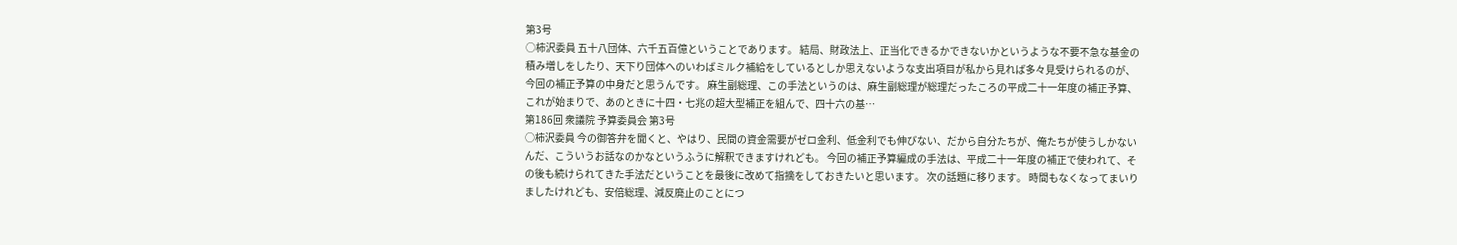第3号
○柿沢委員 五十八団体、六千五百億ということであります。 結局、財政法上、正当化できるかできないかというような不要不急な基金の積み増しをしたり、天下り団体へのいわばミルク補給をしているとしか思えないような支出項目が私から見れば多々見受けられるのが、今回の補正予算の中身だと思うんです。 麻生副総理、この手法というのは、麻生副総理が総理だったころの平成二十一年度の補正予算、これが始まりで、あのときに十四・七兆の超大型補正を組んで、四十六の基…
第186回 衆議院 予算委員会 第3号
○柿沢委員 今の御答弁を聞くと、やはり、民間の資金需要がゼロ金利、低金利でも伸びない、だから自分たちが、俺たちが使うしかないんだ、こういうお話なのかなというふうに解釈できますけれども。 今回の補正予算編成の手法は、平成二十一年度の補正で使われて、その後も続けられてきた手法だということを最後に改めて指摘をしておきたいと思います。 次の話題に移ります。 時間もなくなってまいりましたけれども、安倍総理、減反廃止のことにつ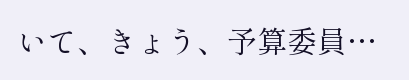いて、きょう、予算委員…